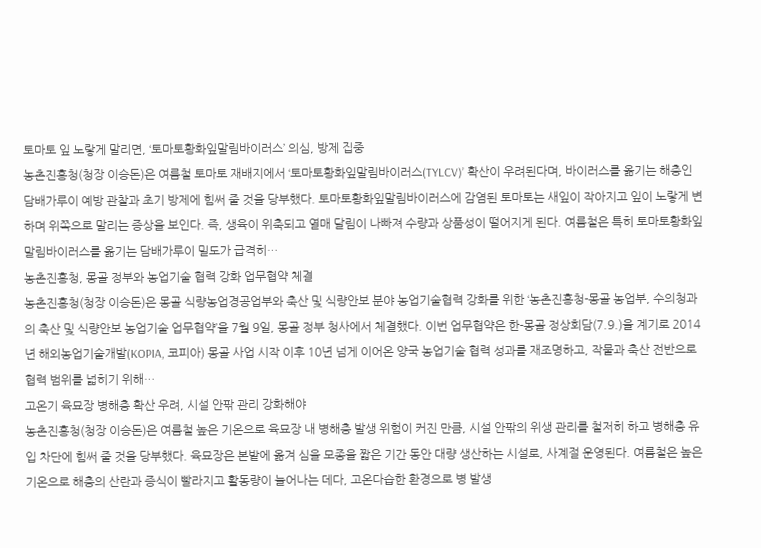토마토 잎 노랗게 말리면, ‘토마토황화잎말림바이러스’ 의심, 방제 집중
농촌진흥청(청장 이승돈)은 여름철 토마토 재배지에서 ‘토마토황화잎말림바이러스(TYLCV)’ 확산이 우려된다며, 바이러스를 옮기는 해충인 담배가루이 예방 관찰과 초기 방제에 힘써 줄 것을 당부했다. 토마토황화잎말림바이러스에 감염된 토마토는 새잎이 작아지고 잎이 노랗게 변하며 위쪽으로 말리는 증상을 보인다. 즉, 생육이 위축되고 열매 달림이 나빠져 수량과 상품성이 떨어지게 된다. 여름철은 특히 토마토황화잎말림바이러스를 옮기는 담배가루이 밀도가 급격히…
농촌진흥청, 몽골 정부와 농업기술 협력 강화 업무협약 체결
농촌진흥청(청장 이승돈)은 몽골 식량농업경공업부와 축산 및 식량안보 분야 농업기술협력 강화를 위한 ‘농촌진흥청-몽골 농업부, 수의청과의 축산 및 식량안보 농업기술 업무협약’을 7월 9일, 몽골 정부 청사에서 체결했다. 이번 업무협약은 한-몽골 정상회담(7.9.)을 계기로 2014년 해외농업기술개발(KOPIA, 코피아) 몽골 사업 시작 이후 10년 넘게 이어온 양국 농업기술 협력 성과를 재조명하고, 작물과 축산 전반으로 협력 범위를 넓히기 위해…
고온기 육묘장 병해충 확산 우려, 시설 안팎 관리 강화해야
농촌진흥청(청장 이승돈)은 여름철 높은 기온으로 육묘장 내 병해충 발생 위험이 커진 만큼, 시설 안팎의 위생 관리를 철저히 하고 병해충 유입 차단에 힘써 줄 것을 당부했다. 육묘장은 본밭에 옮겨 심을 모종을 짧은 기간 동안 대량 생산하는 시설로, 사계절 운영된다. 여름철은 높은 기온으로 해충의 산란과 증식이 빨라지고 활동량이 늘어나는 데다, 고온다습한 환경으로 병 발생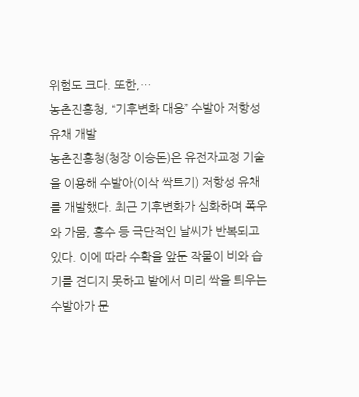위험도 크다. 또한,…
농촌진흥청, “기후변화 대응” 수발아 저항성 유채 개발
농촌진흥청(청장 이승돈)은 유전자교정 기술을 이용해 수발아(이삭 싹트기) 저항성 유채를 개발했다. 최근 기후변화가 심화하며 폭우와 가뭄, 홍수 등 극단적인 날씨가 반복되고 있다. 이에 따라 수확을 앞둔 작물이 비와 습기를 견디지 못하고 밭에서 미리 싹을 틔우는 수발아가 문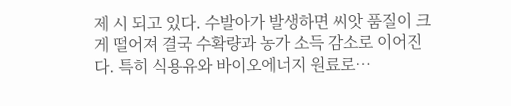제 시 되고 있다. 수발아가 발생하면 씨앗 품질이 크게 떨어져 결국 수확량과 농가 소득 감소로 이어진다. 특히 식용유와 바이오에너지 원료로…